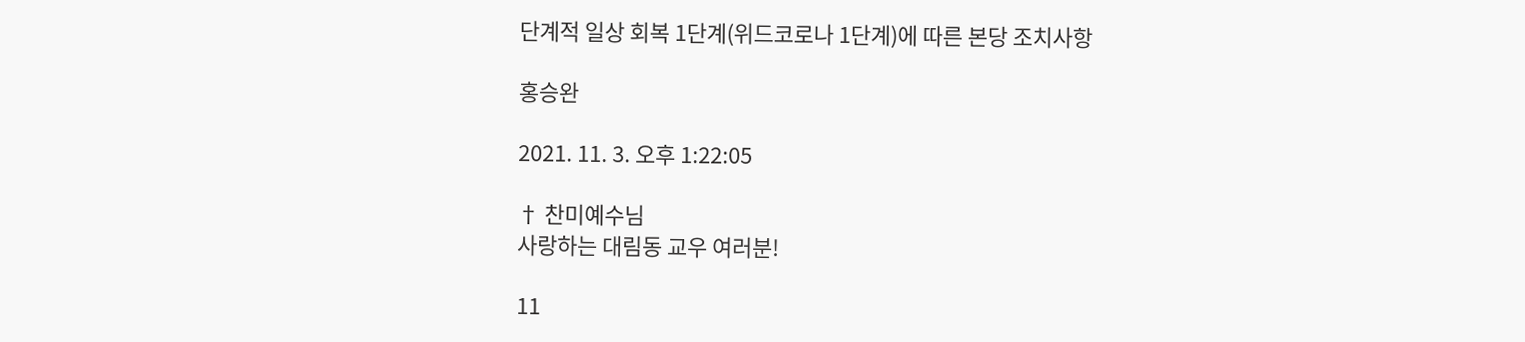단계적 일상 회복 1단계(위드코로나 1단계)에 따른 본당 조치사항

홍승완

2021. 11. 3. 오후 1:22:05

† 찬미예수님
사랑하는 대림동 교우 여러분!

11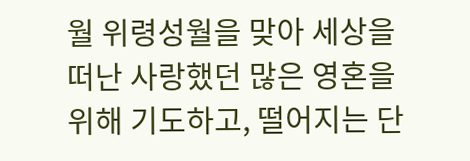월 위령성월을 맞아 세상을 떠난 사랑했던 많은 영혼을 위해 기도하고, 떨어지는 단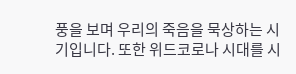풍을 보며 우리의 죽음을 묵상하는 시기입니다. 또한 위드코로나 시대를 시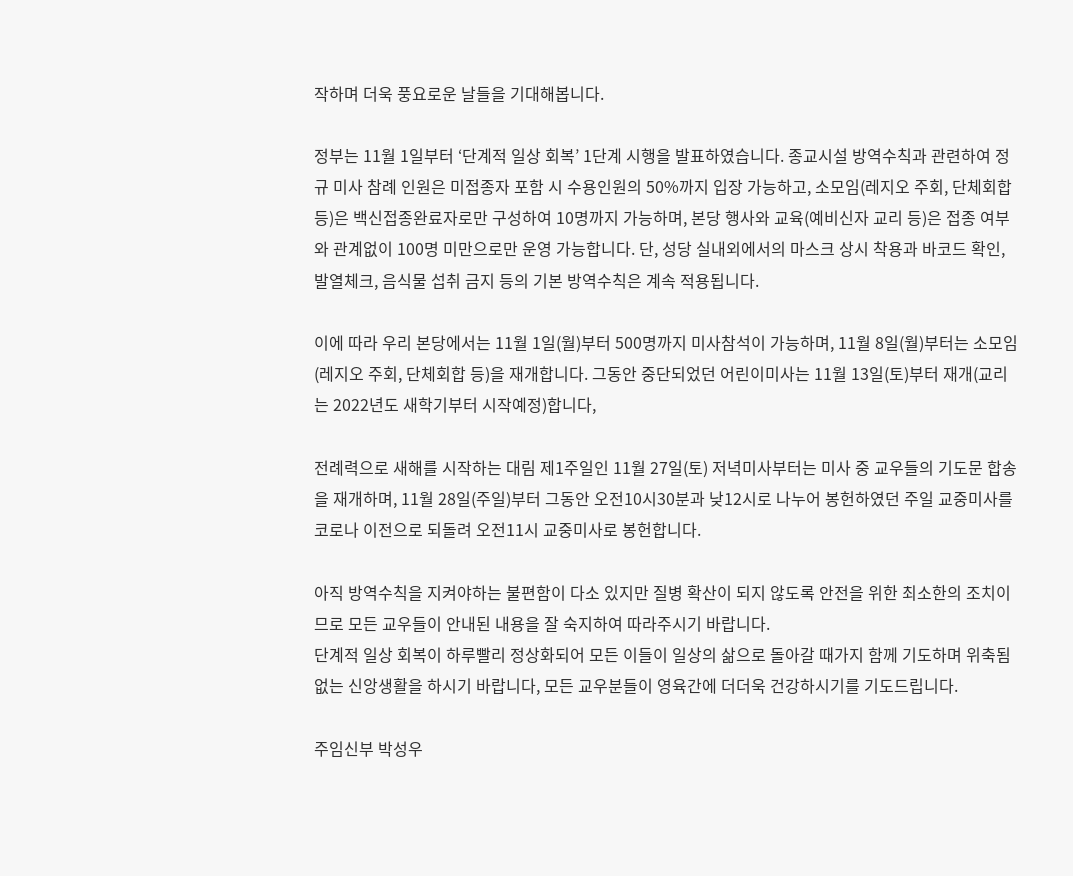작하며 더욱 풍요로운 날들을 기대해봅니다.

정부는 11월 1일부터 ‘단계적 일상 회복’ 1단계 시행을 발표하였습니다. 종교시설 방역수칙과 관련하여 정규 미사 참례 인원은 미접종자 포함 시 수용인원의 50%까지 입장 가능하고, 소모임(레지오 주회, 단체회합 등)은 백신접종완료자로만 구성하여 10명까지 가능하며, 본당 행사와 교육(예비신자 교리 등)은 접종 여부와 관계없이 100명 미만으로만 운영 가능합니다. 단, 성당 실내외에서의 마스크 상시 착용과 바코드 확인, 발열체크, 음식물 섭취 금지 등의 기본 방역수칙은 계속 적용됩니다.

이에 따라 우리 본당에서는 11월 1일(월)부터 500명까지 미사참석이 가능하며, 11월 8일(월)부터는 소모임(레지오 주회, 단체회합 등)을 재개합니다. 그동안 중단되었던 어린이미사는 11월 13일(토)부터 재개(교리는 2022년도 새학기부터 시작예정)합니다,

전례력으로 새해를 시작하는 대림 제1주일인 11월 27일(토) 저녁미사부터는 미사 중 교우들의 기도문 합송을 재개하며, 11월 28일(주일)부터 그동안 오전10시30분과 낮12시로 나누어 봉헌하였던 주일 교중미사를 코로나 이전으로 되돌려 오전11시 교중미사로 봉헌합니다.

아직 방역수칙을 지켜야하는 불편함이 다소 있지만 질병 확산이 되지 않도록 안전을 위한 최소한의 조치이므로 모든 교우들이 안내된 내용을 잘 숙지하여 따라주시기 바랍니다.
단계적 일상 회복이 하루빨리 정상화되어 모든 이들이 일상의 삶으로 돌아갈 때가지 함께 기도하며 위축됨 없는 신앙생활을 하시기 바랍니다, 모든 교우분들이 영육간에 더더욱 건강하시기를 기도드립니다.

주임신부 박성우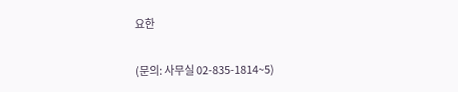요한

(문의: 사무실 02-835-1814~5)